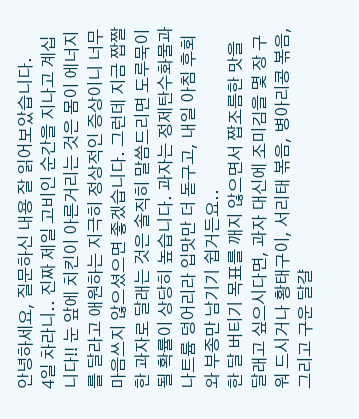안녕하세요, 질문하신 내용 잘 읽어보았습니다.
4일 차라니.. 진짜 제일 고비인 순간을 지나고 계십니다!! 눈 앞에 치킨이 아른거리는 것은 몸이 에너지를 달라고 애원하는 지극히 정상적인 증상이니 너무 마음쓰지 않으셨으면 좋겠습니다. 그런데 지금 짭짤한 과자로 달래는 것은 솔직히 말씀드리면 도루묵이 될 확률이 상당히 높습니다. 과자는 정제탄수화물과 나트륨 덩어리라 입맛만 더 돋구고, 내일 아침 후회와 부종만 남기기 쉽거든요..
한 달 버티기 목표를 깨지 않으면서 짭조름한 맛을 달래고 싶으시다면, 과자 대신에 조미김을 몇 장 구워 드시거나 황태구이, 서리태 볶음, 병아리콩 볶음, 그리고 구운 달걀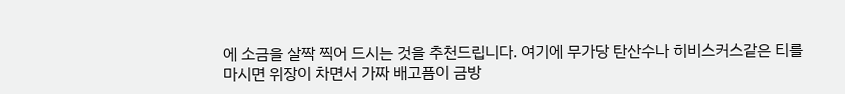에 소금을 살짝 찍어 드시는 것을 추천드립니다. 여기에 무가당 탄산수나 히비스커스같은 티를 마시면 위장이 차면서 가짜 배고픔이 금방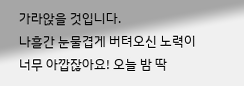가라앉을 것입니다.
나흘간 눈물겹게 버텨오신 노력이 너무 아깝잖아요! 오늘 밤 딱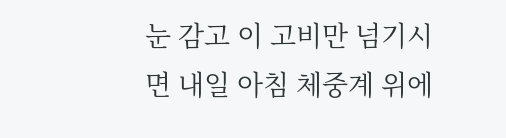눈 감고 이 고비만 넘기시면 내일 아침 체중계 위에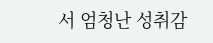서 엄청난 성취감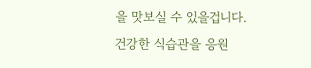을 맛보실 수 있을겁니다.
건강한 식습관을 응원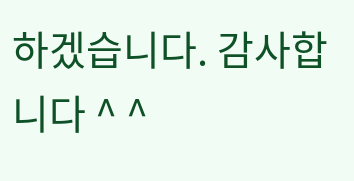하겠습니다. 감사합니다 ^ ^